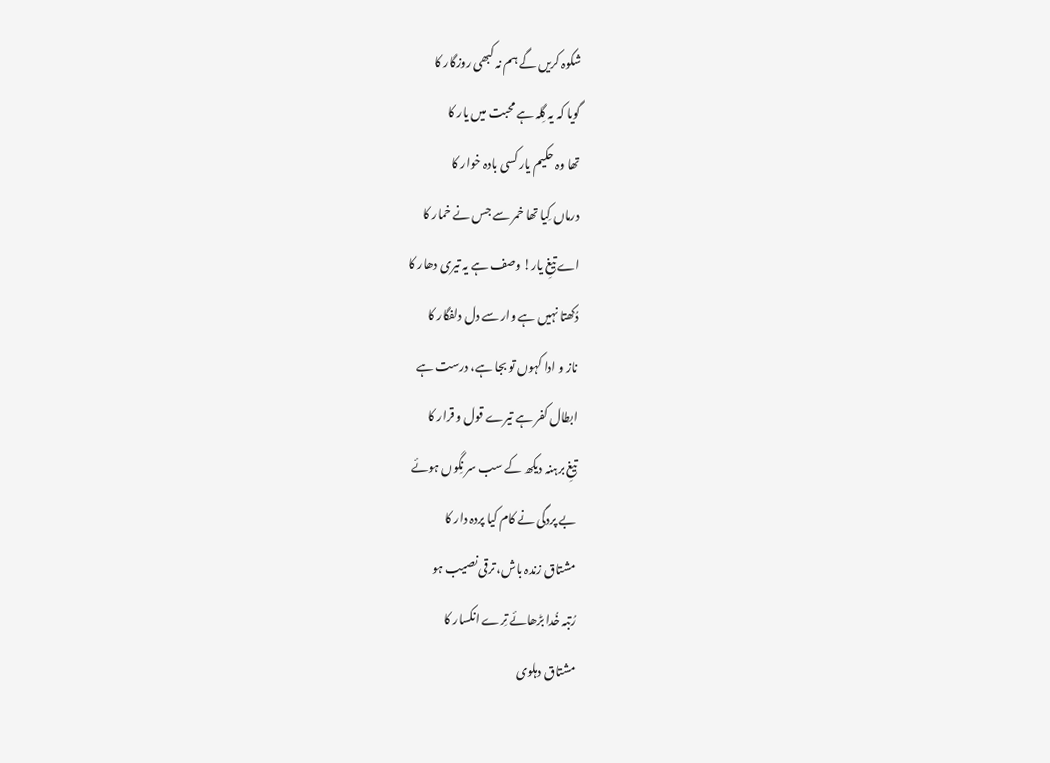شکوہ کریں گے ہم نہ کبھی روزگار کا
گویا کہ یہ گِلہ ہے محبت میں یار کا
تھا وہ حکیم یار کسی بادہ خوار کا
درماں کِیا تھا خمر سے جس نے خمار کا
اے تیغِ یار! وصف ہے یہ تیری دھار کا
دُکھتا نہیں ہے وار سے دل دلفگار کا
ناز و ادا کہوں تو بجا ہے، درست ہے
ابطال کفر ہے تیرے قول و قرار کا
تیغِ برہنہ دیکھ کے سب سر نِگوں ہوئے
بے پردگی نے کام کیا پردہ دار کا
مشتاق زندہ باش، ترقی نصیب ہو
رُتبہ خُدا بڑھائے تِرے انکسار کا
مشتاق دہلوی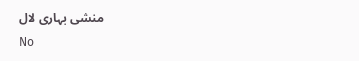منشی بہاری لال
No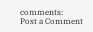comments:
Post a Comment